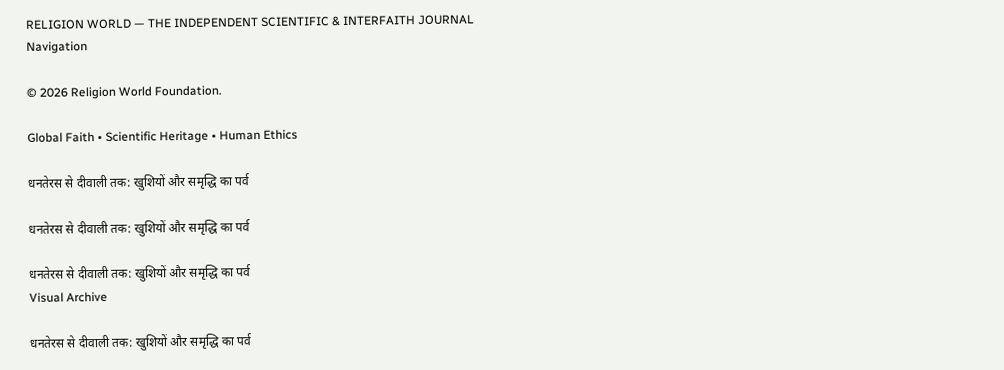RELIGION WORLD — THE INDEPENDENT SCIENTIFIC & INTERFAITH JOURNAL
Navigation

© 2026 Religion World Foundation.

Global Faith • Scientific Heritage • Human Ethics

धनतेरस से दीवाली तक: खुशियों और समृद्धि का पर्व

धनतेरस से दीवाली तक: खुशियों और समृद्धि का पर्व

धनतेरस से दीवाली तक: खुशियों और समृद्धि का पर्व
Visual Archive

धनतेरस से दीवाली तक: खुशियों और समृद्धि का पर्व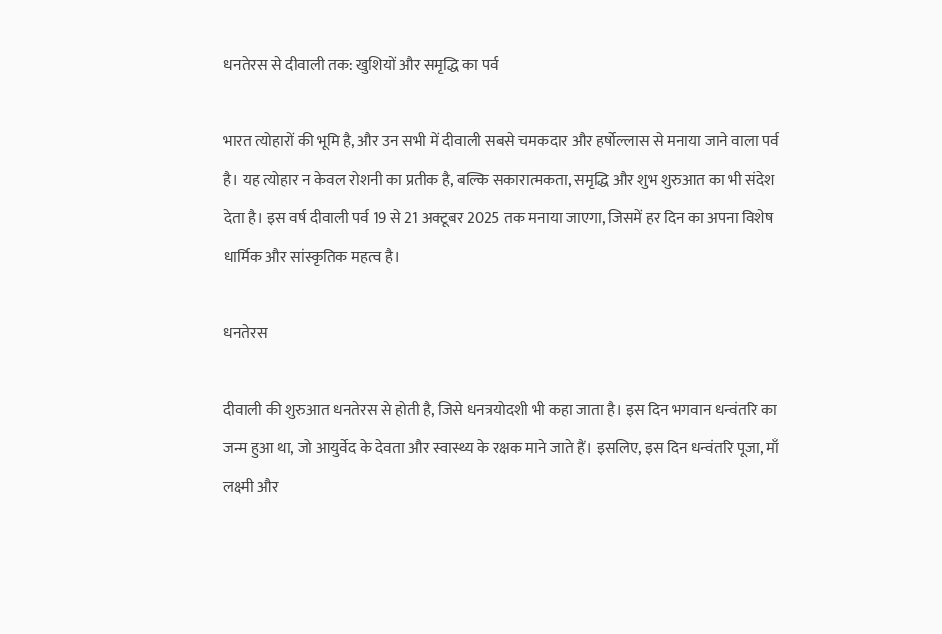धनतेरस से दीवाली तक: खुशियों और समृद्धि का पर्व

भारत त्योहारों की भूमि है, और उन सभी में दीवाली सबसे चमकदार और हर्षोल्लास से मनाया जाने वाला पर्व है। यह त्योहार न केवल रोशनी का प्रतीक है, बल्कि सकारात्मकता, समृद्धि और शुभ शुरुआत का भी संदेश देता है। इस वर्ष दीवाली पर्व 19 से 21 अक्टूबर 2025 तक मनाया जाएगा, जिसमें हर दिन का अपना विशेष धार्मिक और सांस्कृतिक महत्व है।

धनतेरस

दीवाली की शुरुआत धनतेरस से होती है, जिसे धनत्रयोदशी भी कहा जाता है। इस दिन भगवान धन्वंतरि का जन्म हुआ था, जो आयुर्वेद के देवता और स्वास्थ्य के रक्षक माने जाते हैं। इसलिए, इस दिन धन्वंतरि पूजा, माँ लक्ष्मी और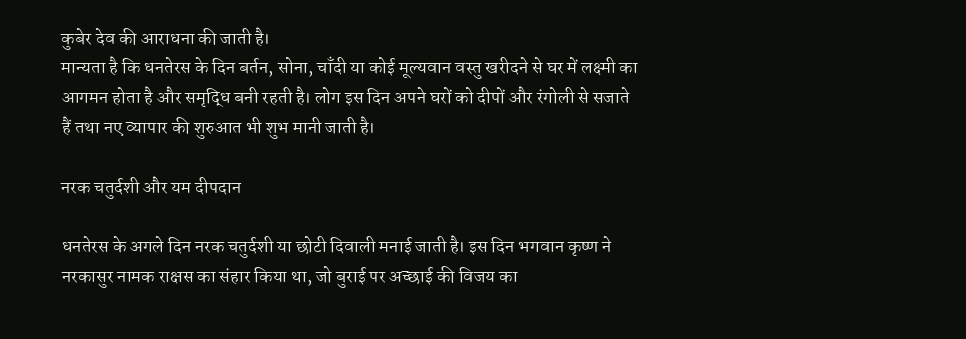कुबेर देव की आराधना की जाती है।
मान्यता है कि धनतेरस के दिन बर्तन, सोना, चाँदी या कोई मूल्यवान वस्तु खरीदने से घर में लक्ष्मी का आगमन होता है और समृद्धि बनी रहती है। लोग इस दिन अपने घरों को दीपों और रंगोली से सजाते हैं तथा नए व्यापार की शुरुआत भी शुभ मानी जाती है।

नरक चतुर्दशी और यम दीपदान

धनतेरस के अगले दिन नरक चतुर्दशी या छोटी दिवाली मनाई जाती है। इस दिन भगवान कृष्ण ने नरकासुर नामक राक्षस का संहार किया था, जो बुराई पर अच्छाई की विजय का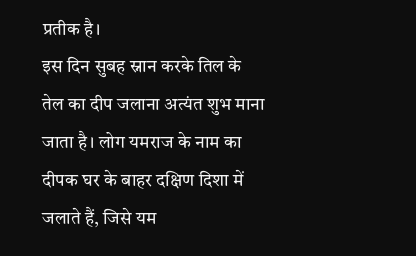प्रतीक है।
इस दिन सुबह स्नान करके तिल के तेल का दीप जलाना अत्यंत शुभ माना जाता है। लोग यमराज के नाम का दीपक घर के बाहर दक्षिण दिशा में जलाते हैं, जिसे यम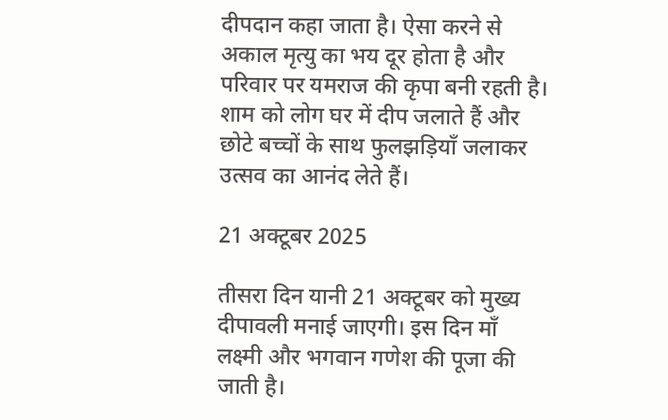दीपदान कहा जाता है। ऐसा करने से अकाल मृत्यु का भय दूर होता है और परिवार पर यमराज की कृपा बनी रहती है।
शाम को लोग घर में दीप जलाते हैं और छोटे बच्चों के साथ फुलझड़ियाँ जलाकर उत्सव का आनंद लेते हैं।

21 अक्टूबर 2025

तीसरा दिन यानी 21 अक्टूबर को मुख्य दीपावली मनाई जाएगी। इस दिन माँ लक्ष्मी और भगवान गणेश की पूजा की जाती है।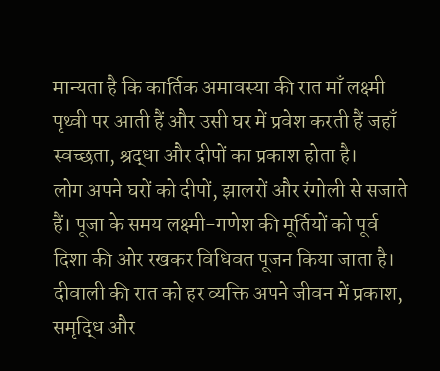मान्यता है कि कार्तिक अमावस्या की रात माँ लक्ष्मी पृथ्वी पर आती हैं और उसी घर में प्रवेश करती हैं जहाँ स्वच्छता, श्रद्धा और दीपों का प्रकाश होता है।
लोग अपने घरों को दीपों, झालरों और रंगोली से सजाते हैं। पूजा के समय लक्ष्मी-गणेश की मूर्तियों को पूर्व दिशा की ओर रखकर विधिवत पूजन किया जाता है।
दीवाली की रात को हर व्यक्ति अपने जीवन में प्रकाश, समृद्धि और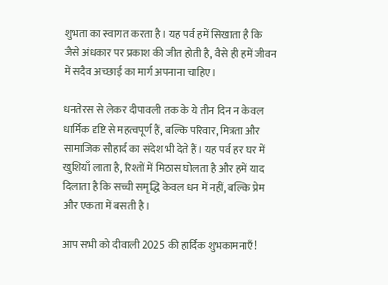शुभता का स्वागत करता है। यह पर्व हमें सिखाता है कि जैसे अंधकार पर प्रकाश की जीत होती है, वैसे ही हमें जीवन में सदैव अच्छाई का मार्ग अपनाना चाहिए।

धनतेरस से लेकर दीपावली तक के ये तीन दिन न केवल धार्मिक दृष्टि से महत्वपूर्ण हैं, बल्कि परिवार, मित्रता और सामाजिक सौहार्द का संदेश भी देते हैं। यह पर्व हर घर में खुशियाँ लाता है, रिश्तों में मिठास घोलता है और हमें याद दिलाता है कि सच्ची समृद्धि केवल धन में नहीं, बल्कि प्रेम और एकता में बसती है।

आप सभी को दीवाली 2025 की हार्दिक शुभकामनाएँ!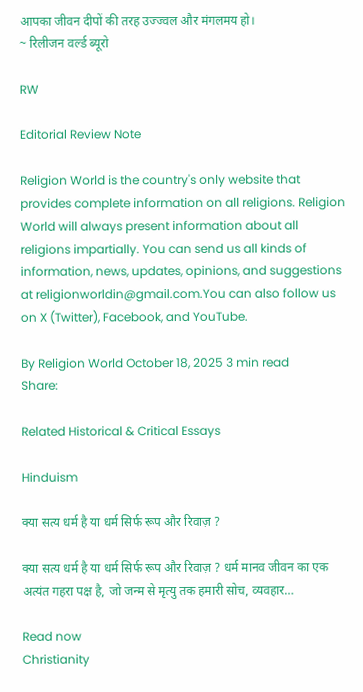आपका जीवन दीपों की तरह उज्ज्वल और मंगलमय हो।
~ रिलीजन वर्ल्ड ब्यूरो

RW

Editorial Review Note

Religion World is the country's only website that provides complete information on all religions. Religion World will always present information about all religions impartially. You can send us all kinds of information, news, updates, opinions, and suggestions at religionworldin@gmail.com.You can also follow us on X (Twitter), Facebook, and YouTube.

By Religion World October 18, 2025 3 min read
Share:

Related Historical & Critical Essays

Hinduism

क्या सत्य धर्म है या धर्म सिर्फ रूप और रिवाज़ ?

क्या सत्य धर्म है या धर्म सिर्फ रूप और रिवाज़ ? धर्म मानव जीवन का एक अत्यंत गहरा पक्ष है, जो जन्म से मृत्यु तक हमारी सोच, व्यवहार…

Read now
Christianity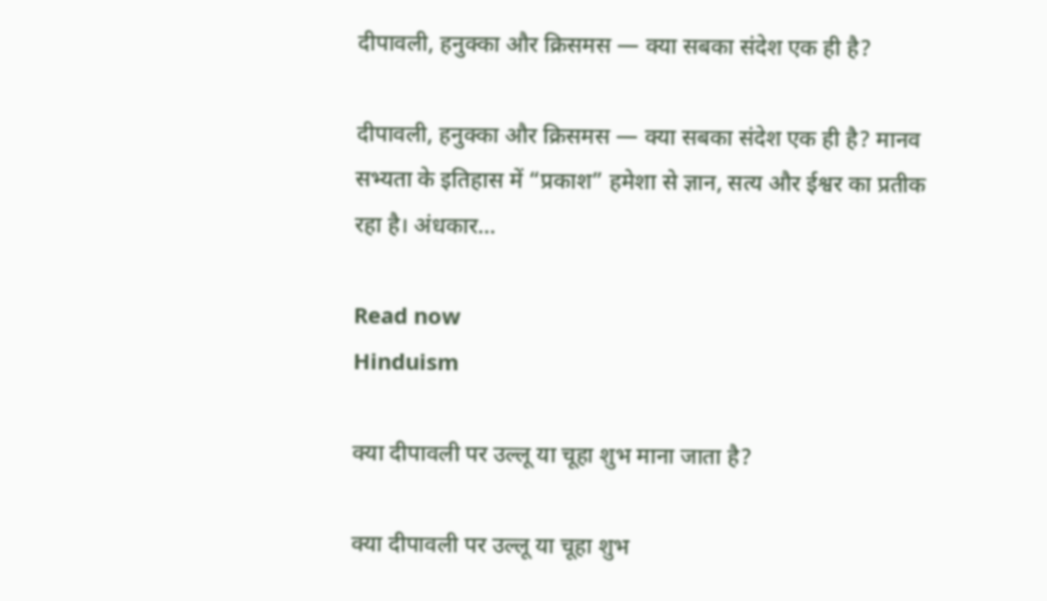दीपावली, हनुक्का और क्रिसमस — क्या सबका संदेश एक ही है?

दीपावली, हनुक्का और क्रिसमस — क्या सबका संदेश एक ही है? मानव सभ्यता के इतिहास में “प्रकाश” हमेशा से ज्ञान, सत्य और ईश्वर का प्रतीक रहा है। अंधकार…

Read now
Hinduism

क्या दीपावली पर उल्लू या चूहा शुभ माना जाता है?

क्या दीपावली पर उल्लू या चूहा शुभ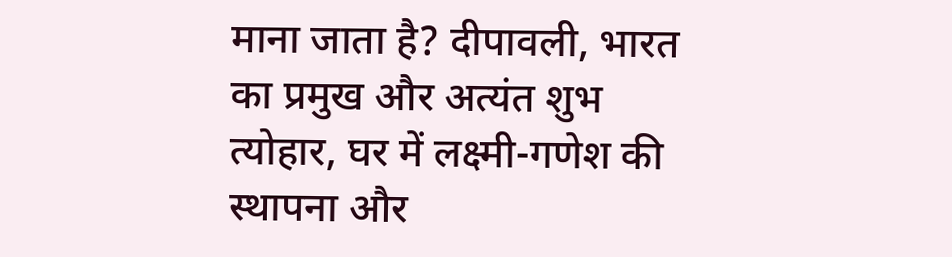माना जाता है? दीपावली, भारत का प्रमुख और अत्यंत शुभ त्योहार, घर में लक्ष्मी-गणेश की स्थापना और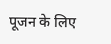पूजन के लिए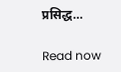प्रसिद्ध…

Read now